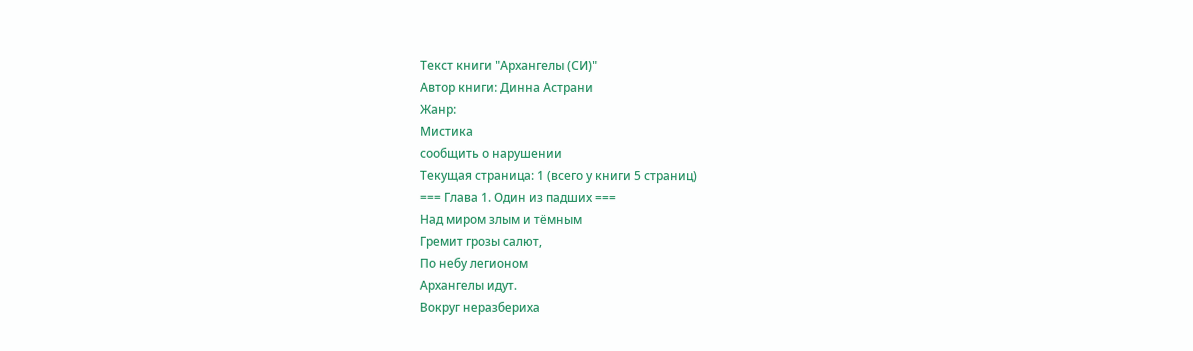Текст книги "Архангелы (СИ)"
Автор книги: Динна Астрани
Жанр:
Мистика
сообщить о нарушении
Текущая страница: 1 (всего у книги 5 страниц)
=== Глава 1. Один из падших ===
Над миром злым и тёмным
Гремит грозы салют,
По небу легионом
Архангелы идут.
Вокруг неразбериха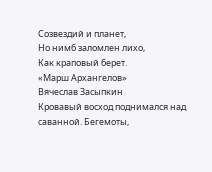Созвездий и планет,
Но нимб заломлен лихо,
Как краповый берет.
«Марш Архангелов»
Вячеслав Засыпкин
Кровавый восход поднимался над саванной. Бегемоты,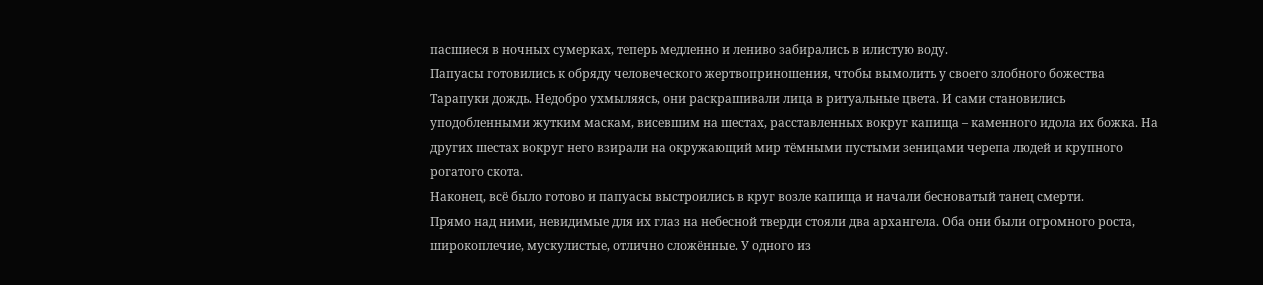пасшиеся в ночных сумерках, теперь медленно и лениво забирались в илистую воду.
Папуасы готовились к обряду человеческого жертвоприношения, чтобы вымолить у своего злобного божества Тарапуки дождь. Недобро ухмыляясь, они раскрашивали лица в ритуальные цвета. И сами становились уподобленными жутким маскам, висевшим на шестах, расставленных вокруг капища – каменного идола их божка. На других шестах вокруг него взирали на окружающий мир тёмными пустыми зеницами черепа людей и крупного рогатого скота.
Наконец, всё было готово и папуасы выстроились в круг возле капища и начали бесноватый танец смерти.
Прямо над ними, невидимые для их глаз на небесной тверди стояли два архангела. Оба они были огромного роста, широкоплечие, мускулистые, отлично сложённые. У одного из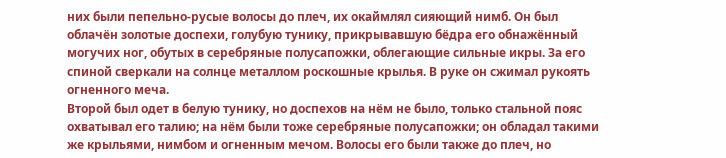них были пепельно-русые волосы до плеч, их окаймлял сияющий нимб. Он был облачён золотые доспехи, голубую тунику, прикрывавшую бёдра его обнажённый могучих ног, обутых в серебряные полусапожки, облегающие сильные икры. За его спиной сверкали на солнце металлом роскошные крылья. В руке он сжимал рукоять огненного меча.
Второй был одет в белую тунику, но доспехов на нём не было, только стальной пояс охватывал его талию; на нём были тоже серебряные полусапожки; он обладал такими же крыльями, нимбом и огненным мечом. Волосы его были также до плеч, но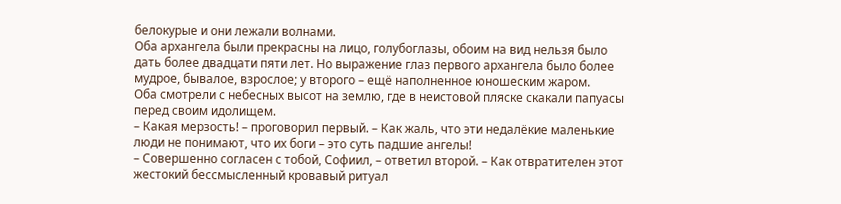белокурые и они лежали волнами.
Оба архангела были прекрасны на лицо, голубоглазы, обоим на вид нельзя было дать более двадцати пяти лет. Но выражение глаз первого архангела было более мудрое, бывалое, взрослое; у второго – ещё наполненное юношеским жаром.
Оба смотрели с небесных высот на землю, где в неистовой пляске скакали папуасы перед своим идолищем.
– Какая мерзость! – проговорил первый. – Как жаль, что эти недалёкие маленькие люди не понимают, что их боги – это суть падшие ангелы!
– Совершенно согласен с тобой, Софиил, – ответил второй. – Как отвратителен этот жестокий бессмысленный кровавый ритуал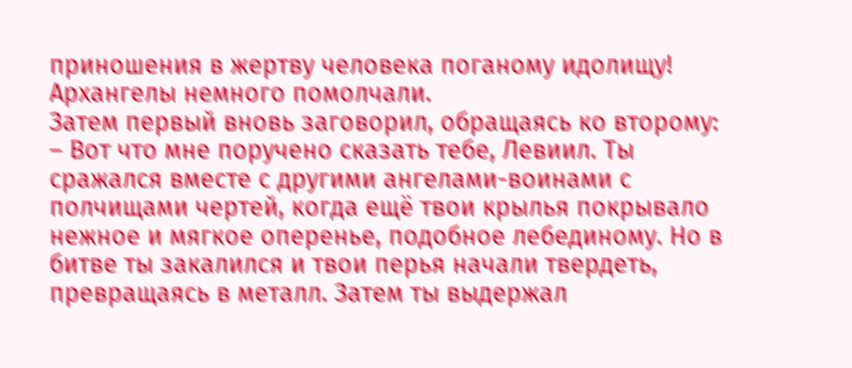приношения в жертву человека поганому идолищу!
Архангелы немного помолчали.
Затем первый вновь заговорил, обращаясь ко второму:
– Вот что мне поручено сказать тебе, Левиил. Ты сражался вместе с другими ангелами-воинами с полчищами чертей, когда ещё твои крылья покрывало нежное и мягкое оперенье, подобное лебединому. Но в битве ты закалился и твои перья начали твердеть, превращаясь в металл. Затем ты выдержал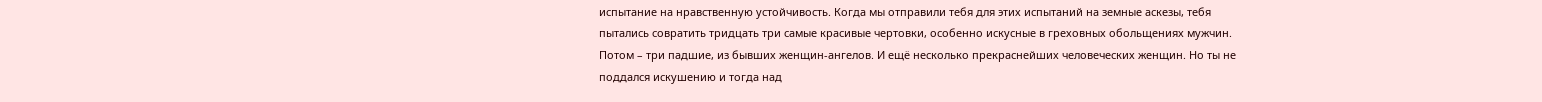испытание на нравственную устойчивость. Когда мы отправили тебя для этих испытаний на земные аскезы, тебя пытались совратить тридцать три самые красивые чертовки, особенно искусные в греховных обольщениях мужчин. Потом – три падшие, из бывших женщин-ангелов. И ещё несколько прекраснейших человеческих женщин. Но ты не поддался искушению и тогда над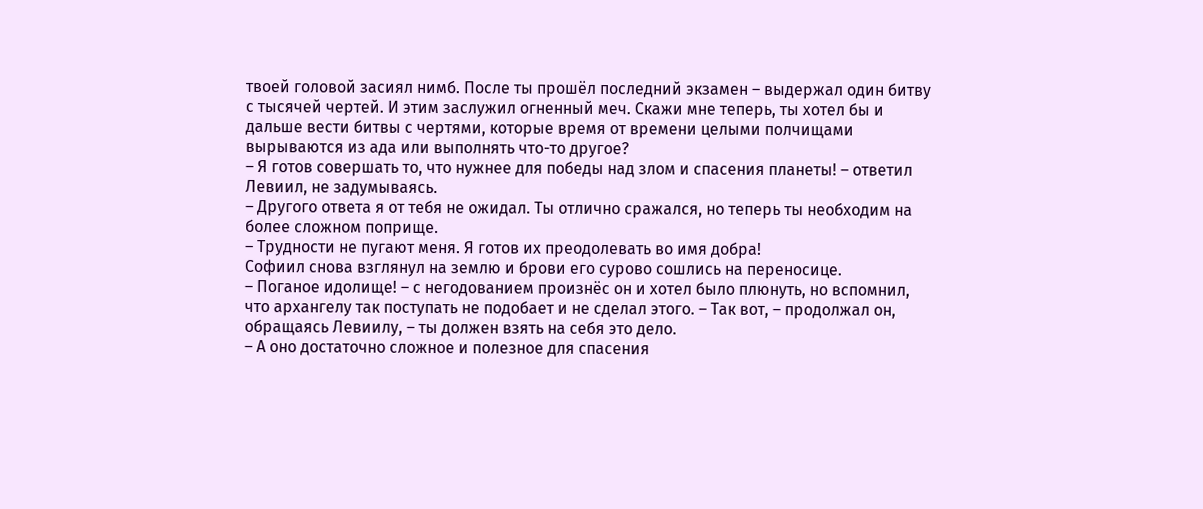твоей головой засиял нимб. После ты прошёл последний экзамен – выдержал один битву с тысячей чертей. И этим заслужил огненный меч. Скажи мне теперь, ты хотел бы и дальше вести битвы с чертями, которые время от времени целыми полчищами вырываются из ада или выполнять что-то другое?
– Я готов совершать то, что нужнее для победы над злом и спасения планеты! – ответил Левиил, не задумываясь.
– Другого ответа я от тебя не ожидал. Ты отлично сражался, но теперь ты необходим на более сложном поприще.
– Трудности не пугают меня. Я готов их преодолевать во имя добра!
Софиил снова взглянул на землю и брови его сурово сошлись на переносице.
– Поганое идолище! – с негодованием произнёс он и хотел было плюнуть, но вспомнил, что архангелу так поступать не подобает и не сделал этого. – Так вот, – продолжал он, обращаясь Левиилу, – ты должен взять на себя это дело.
– А оно достаточно сложное и полезное для спасения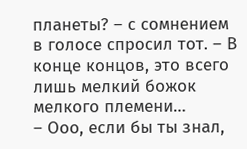планеты? – с сомнением в голосе спросил тот. – В конце концов, это всего лишь мелкий божок мелкого племени…
– Ооо, если бы ты знал,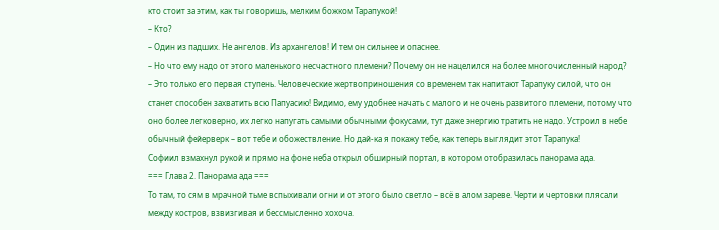кто стоит за этим, как ты говоришь, мелким божком Тарапукой!
– Кто?
– Один из падших. Не ангелов. Из архангелов! И тем он сильнее и опаснее.
– Но что ему надо от этого маленького несчастного племени? Почему он не нацелился на более многочисленный народ?
– Это только его первая ступень. Человеческие жертвоприношения со временем так напитают Тарапуку силой, что он станет способен захватить всю Папуасию! Видимо, ему удобнее начать с малого и не очень развитого племени, потому что оно более легковерно, их легко напугать самыми обычными фокусами, тут даже энергию тратить не надо. Устроил в небе обычный фейерверк – вот тебе и обожествление. Но дай-ка я покажу тебе, как теперь выглядит этот Тарапука!
Софиил взмахнул рукой и прямо на фоне неба открыл обширный портал, в котором отобразилась панорама ада.
=== Глава 2. Панорама ада ===
То там, то сям в мрачной тьме вспыхивали огни и от этого было светло – всё в алом зареве. Черти и чертовки плясали между костров, взвизгивая и бессмысленно хохоча.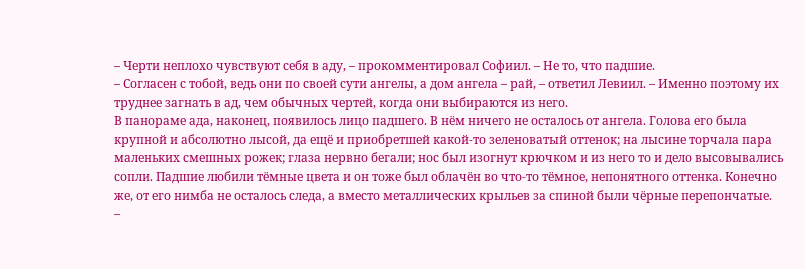– Черти неплохо чувствуют себя в аду, – прокомментировал Софиил. – Не то, что падшие.
– Согласен с тобой, ведь они по своей сути ангелы, а дом ангела – рай, – ответил Левиил. – Именно поэтому их труднее загнать в ад, чем обычных чертей, когда они выбираются из него.
В панораме ада, наконец, появилось лицо падшего. В нём ничего не осталось от ангела. Голова его была крупной и абсолютно лысой, да ещё и приобретшей какой-то зеленоватый оттенок; на лысине торчала пара маленьких смешных рожек; глаза нервно бегали; нос был изогнут крючком и из него то и дело высовывались сопли. Падшие любили тёмные цвета и он тоже был облачён во что-то тёмное, непонятного оттенка. Конечно же, от его нимба не осталось следа, а вместо металлических крыльев за спиной были чёрные перепончатые.
–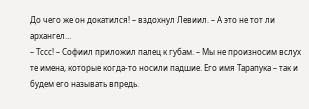До чего же он докатился! – вздохнул Левиил. – А это не тот ли архангел…
– Тссс! – Софиил приложил палец к губам. – Мы не произносим вслух те имена, которые когда-то носили падшие. Его имя Тарапука – так и будем его называть впредь.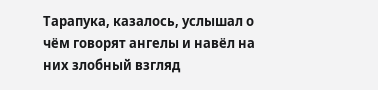Тарапука, казалось, услышал о чём говорят ангелы и навёл на них злобный взгляд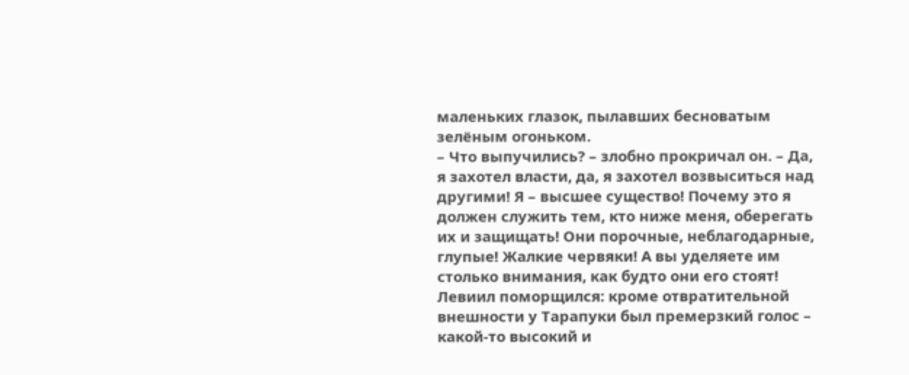маленьких глазок, пылавших бесноватым зелёным огоньком.
– Что выпучились? – злобно прокричал он. – Да, я захотел власти, да, я захотел возвыситься над другими! Я – высшее существо! Почему это я должен служить тем, кто ниже меня, оберегать их и защищать! Они порочные, неблагодарные, глупые! Жалкие червяки! А вы уделяете им столько внимания, как будто они его стоят!
Левиил поморщился: кроме отвратительной внешности у Тарапуки был премерзкий голос – какой-то высокий и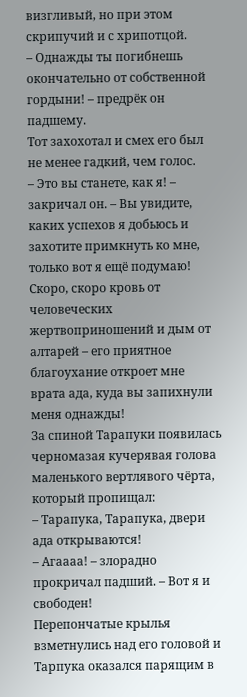визгливый, но при этом скрипучий и с хрипотцой.
– Однажды ты погибнешь окончательно от собственной гордыни! – предрёк он падшему.
Тот захохотал и смех его был не менее гадкий, чем голос.
– Это вы станете, как я! – закричал он. – Вы увидите, каких успехов я добьюсь и захотите примкнуть ко мне, только вот я ещё подумаю! Скоро, скоро кровь от человеческих жертвоприношений и дым от алтарей – его приятное благоухание откроет мне врата ада, куда вы запихнули меня однажды!
За спиной Тарапуки появилась черномазая кучерявая голова маленького вертлявого чёрта, который пропищал:
– Тарапука, Тарапука, двери ада открываются!
– Агаааа! – злорадно прокричал падший. – Вот я и свободен!
Перепончатые крылья взметнулись над его головой и Тарпука оказался парящим в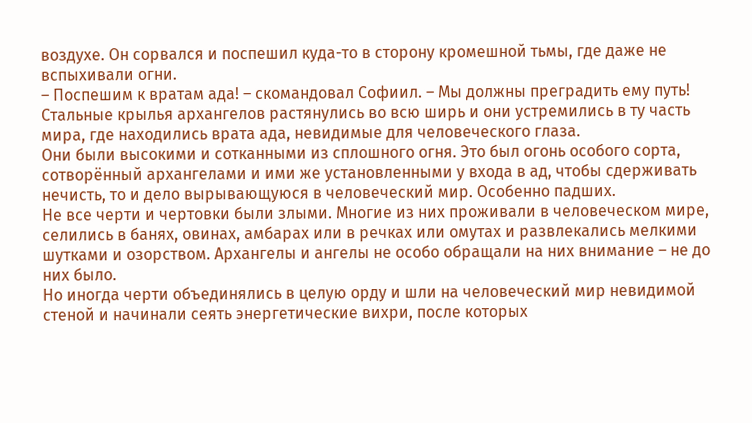воздухе. Он сорвался и поспешил куда-то в сторону кромешной тьмы, где даже не вспыхивали огни.
– Поспешим к вратам ада! – скомандовал Софиил. – Мы должны преградить ему путь!
Стальные крылья архангелов растянулись во всю ширь и они устремились в ту часть мира, где находились врата ада, невидимые для человеческого глаза.
Они были высокими и сотканными из сплошного огня. Это был огонь особого сорта, сотворённый архангелами и ими же установленными у входа в ад, чтобы сдерживать нечисть, то и дело вырывающуюся в человеческий мир. Особенно падших.
Не все черти и чертовки были злыми. Многие из них проживали в человеческом мире, селились в банях, овинах, амбарах или в речках или омутах и развлекались мелкими шутками и озорством. Архангелы и ангелы не особо обращали на них внимание – не до них было.
Но иногда черти объединялись в целую орду и шли на человеческий мир невидимой стеной и начинали сеять энергетические вихри, после которых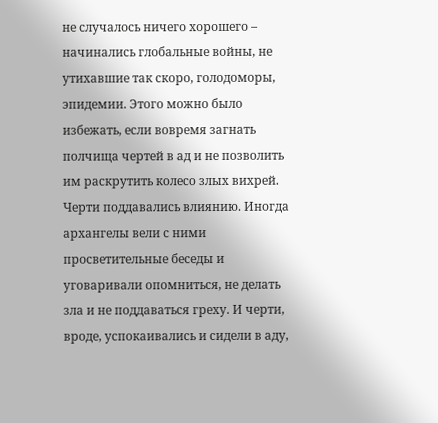не случалось ничего хорошего – начинались глобальные войны, не утихавшие так скоро, голодоморы, эпидемии. Этого можно было избежать, если вовремя загнать полчища чертей в ад и не позволить им раскрутить колесо злых вихрей.
Черти поддавались влиянию. Иногда архангелы вели с ними просветительные беседы и уговаривали опомниться, не делать зла и не поддаваться греху. И черти, вроде, успокаивались и сидели в аду,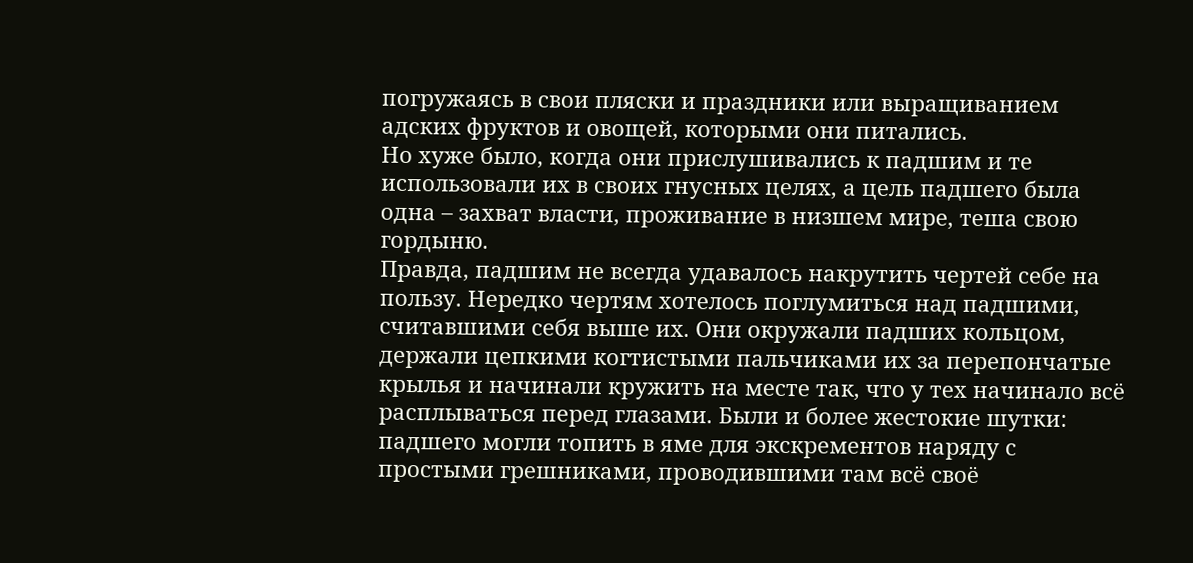погружаясь в свои пляски и праздники или выращиванием адских фруктов и овощей, которыми они питались.
Но хуже было, когда они прислушивались к падшим и те использовали их в своих гнусных целях, а цель падшего была одна – захват власти, проживание в низшем мире, теша свою гордыню.
Правда, падшим не всегда удавалось накрутить чертей себе на пользу. Нередко чертям хотелось поглумиться над падшими, считавшими себя выше их. Они окружали падших кольцом, держали цепкими когтистыми пальчиками их за перепончатые крылья и начинали кружить на месте так, что у тех начинало всё расплываться перед глазами. Были и более жестокие шутки: падшего могли топить в яме для экскрементов наряду с простыми грешниками, проводившими там всё своё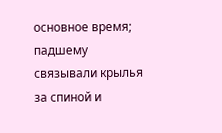основное время; падшему связывали крылья за спиной и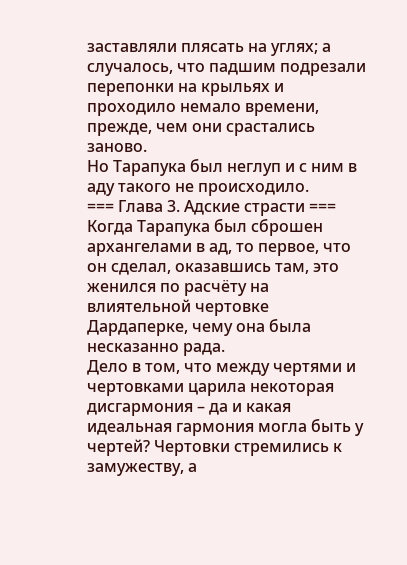заставляли плясать на углях; а случалось, что падшим подрезали перепонки на крыльях и проходило немало времени, прежде, чем они срастались заново.
Но Тарапука был неглуп и с ним в аду такого не происходило.
=== Глава 3. Адские страсти ===
Когда Тарапука был сброшен архангелами в ад, то первое, что он сделал, оказавшись там, это женился по расчёту на влиятельной чертовке Дардаперке, чему она была несказанно рада.
Дело в том, что между чертями и чертовками царила некоторая дисгармония – да и какая идеальная гармония могла быть у чертей? Чертовки стремились к замужеству, а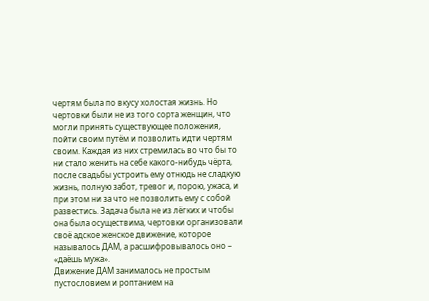чертям была по вкусу холостая жизнь. Но чертовки были не из того сорта женщин, что могли принять существующее положения, пойти своим путём и позволить идти чертям своим. Каждая из них стремилась во что бы то ни стало женить на себе какого-нибудь чёрта, после свадьбы устроить ему отнюдь не сладкую жизнь, полную забот, тревог и, порою, ужаса, и при этом ни за что не позволить ему с собой развестись. Задача была не из лёгких и чтобы она была осуществима, чертовки организовали своё адское женское движение, которое называлось ДАМ, а расшифровывалось оно – «даёшь мужа».
Движение ДАМ занималось не простым пустословием и роптанием на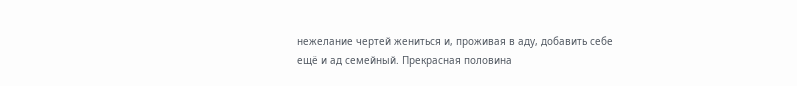нежелание чертей жениться и, проживая в аду, добавить себе ещё и ад семейный. Прекрасная половина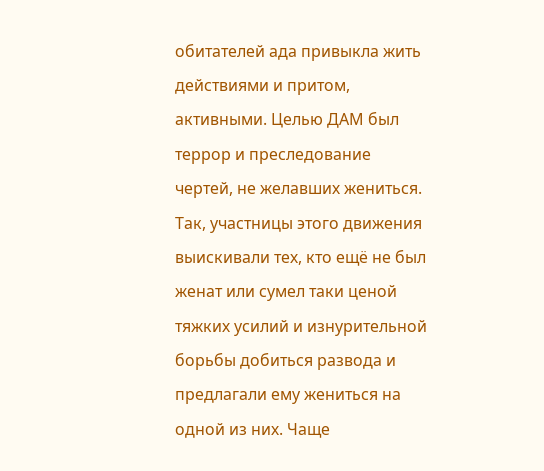обитателей ада привыкла жить действиями и притом, активными. Целью ДАМ был террор и преследование чертей, не желавших жениться. Так, участницы этого движения выискивали тех, кто ещё не был женат или сумел таки ценой тяжких усилий и изнурительной борьбы добиться развода и предлагали ему жениться на одной из них. Чаще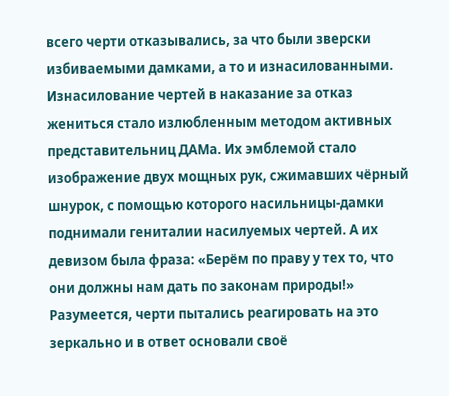всего черти отказывались, за что были зверски избиваемыми дамками, а то и изнасилованными.
Изнасилование чертей в наказание за отказ жениться стало излюбленным методом активных представительниц ДАМа. Их эмблемой стало изображение двух мощных рук, сжимавших чёрный шнурок, с помощью которого насильницы-дамки поднимали гениталии насилуемых чертей. А их девизом была фраза: «Берём по праву у тех то, что они должны нам дать по законам природы!»
Разумеется, черти пытались реагировать на это зеркально и в ответ основали своё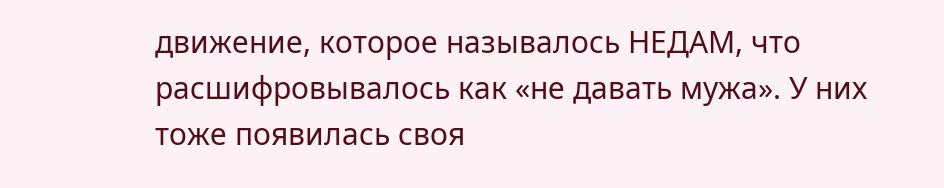движение, которое называлось НЕДАМ, что расшифровывалось как «не давать мужа». У них тоже появилась своя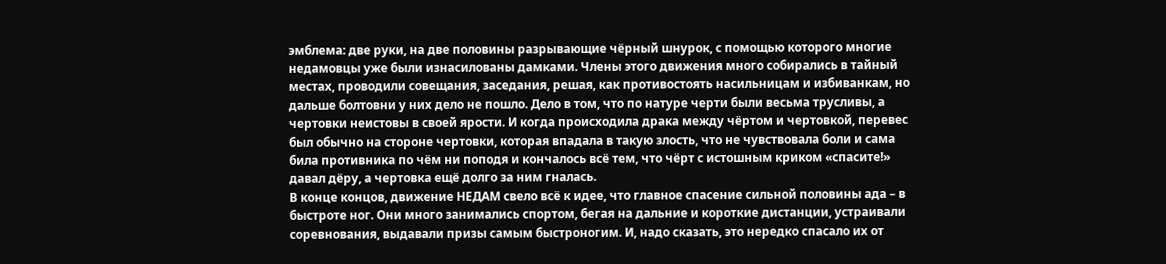эмблема: две руки, на две половины разрывающие чёрный шнурок, с помощью которого многие недамовцы уже были изнасилованы дамками. Члены этого движения много собирались в тайный местах, проводили совещания, заседания, решая, как противостоять насильницам и избиванкам, но дальше болтовни у них дело не пошло. Дело в том, что по натуре черти были весьма трусливы, а чертовки неистовы в своей ярости. И когда происходила драка между чёртом и чертовкой, перевес был обычно на стороне чертовки, которая впадала в такую злость, что не чувствовала боли и сама била противника по чём ни поподя и кончалось всё тем, что чёрт с истошным криком «спасите!» давал дёру, а чертовка ещё долго за ним гналась.
В конце концов, движение НЕДАМ свело всё к идее, что главное спасение сильной половины ада – в быстроте ног. Они много занимались спортом, бегая на дальние и короткие дистанции, устраивали соревнования, выдавали призы самым быстроногим. И, надо сказать, это нередко спасало их от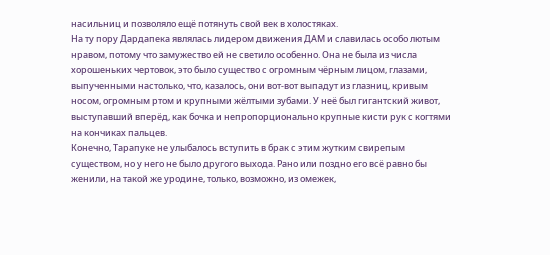насильниц и позволяло ещё потянуть свой век в холостяках.
На ту пору Дардапека являлась лидером движения ДАМ и славилась особо лютым нравом, потому что замужество ей не светило особенно. Она не была из числа хорошеньких чертовок, это было существо с огромным чёрным лицом, глазами, выпученными настолько, что, казалось, они вот-вот выпадут из глазниц, кривым носом, огромным ртом и крупными жёлтыми зубами. У неё был гигантский живот, выступавший вперёд, как бочка и непропорционально крупные кисти рук с когтями на кончиках пальцев.
Конечно, Тарапуке не улыбалось вступить в брак с этим жутким свирепым существом, но у него не было другого выхода. Рано или поздно его всё равно бы женили, на такой же уродине, только, возможно, из омежек,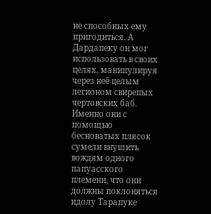не способных ему пригодиться. А Дардапеку он мог использовать в своих целях, манипулируя через неё целым легионом свирепых чертовских баб. Именно они с помощью бесноватых плясок сумели внушить вождям одного папуасского племени, что они должны поклоняться идолу Тарапуке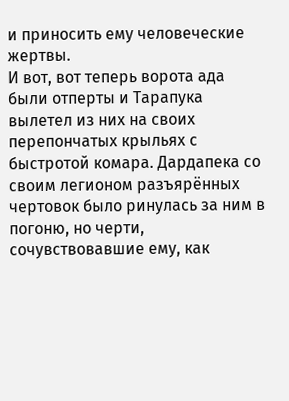и приносить ему человеческие жертвы.
И вот, вот теперь ворота ада были отперты и Тарапука вылетел из них на своих перепончатых крыльях с быстротой комара. Дардапека со своим легионом разъярённых чертовок было ринулась за ним в погоню, но черти, сочувствовавшие ему, как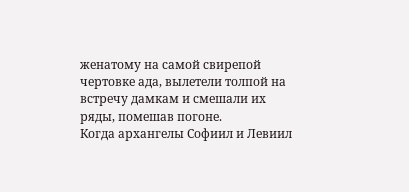женатому на самой свирепой чертовке ада, вылетели толпой на встречу дамкам и смешали их ряды, помешав погоне.
Когда архангелы Софиил и Левиил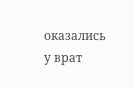оказались у врат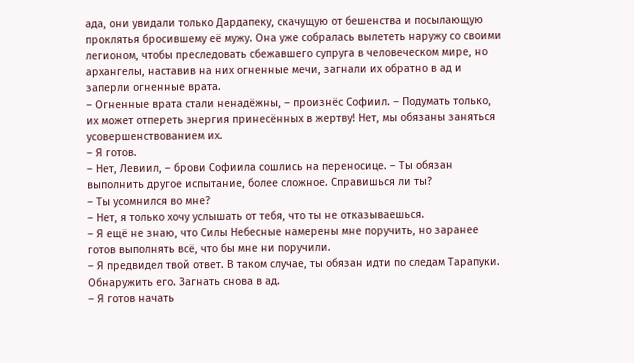ада, они увидали только Дардапеку, скачущую от бешенства и посылающую проклятья бросившему её мужу. Она уже собралась вылететь наружу со своими легионом, чтобы преследовать сбежавшего супруга в человеческом мире, но архангелы, наставив на них огненные мечи, загнали их обратно в ад и заперли огненные врата.
– Огненные врата стали ненадёжны, – произнёс Софиил. – Подумать только, их может отпереть энергия принесённых в жертву! Нет, мы обязаны заняться усовершенствованием их.
– Я готов.
– Нет, Левиил, – брови Софиила сошлись на переносице. – Ты обязан выполнить другое испытание, более сложное. Справишься ли ты?
– Ты усомнился во мне?
– Нет, я только хочу услышать от тебя, что ты не отказываешься.
– Я ещё не знаю, что Силы Небесные намерены мне поручить, но заранее готов выполнять всё, что бы мне ни поручили.
– Я предвидел твой ответ. В таком случае, ты обязан идти по следам Тарапуки. Обнаружить его. Загнать снова в ад.
– Я готов начать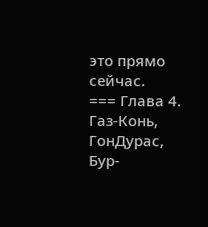это прямо сейчас.
=== Глава 4. Газ-Конь, ГонДурас, Бур-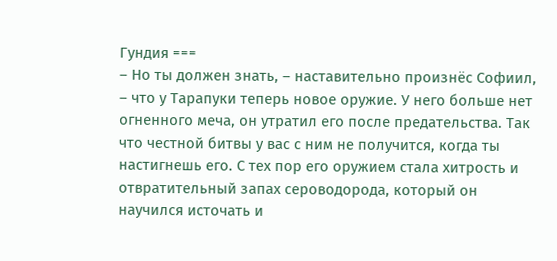Гундия ===
– Но ты должен знать, – наставительно произнёс Софиил, – что у Тарапуки теперь новое оружие. У него больше нет огненного меча, он утратил его после предательства. Так что честной битвы у вас с ним не получится, когда ты настигнешь его. С тех пор его оружием стала хитрость и отвратительный запах сероводорода, который он научился источать и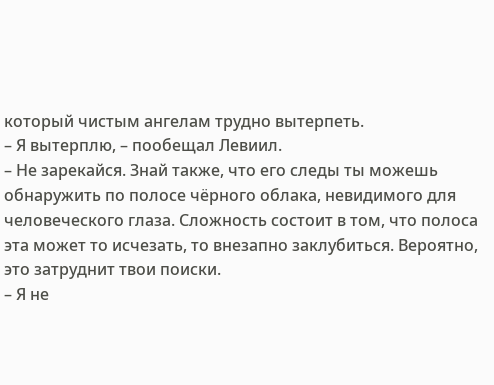который чистым ангелам трудно вытерпеть.
– Я вытерплю, – пообещал Левиил.
– Не зарекайся. Знай также, что его следы ты можешь обнаружить по полосе чёрного облака, невидимого для человеческого глаза. Сложность состоит в том, что полоса эта может то исчезать, то внезапно заклубиться. Вероятно, это затруднит твои поиски.
– Я не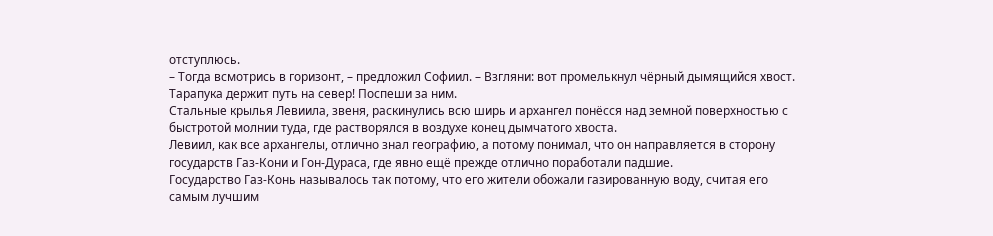отступлюсь.
– Тогда всмотрись в горизонт, – предложил Софиил. – Взгляни: вот промелькнул чёрный дымящийся хвост. Тарапука держит путь на север! Поспеши за ним.
Стальные крылья Левиила, звеня, раскинулись всю ширь и архангел понёсся над земной поверхностью с быстротой молнии туда, где растворялся в воздухе конец дымчатого хвоста.
Левиил, как все архангелы, отлично знал географию, а потому понимал, что он направляется в сторону государств Газ-Кони и Гон-Дураса, где явно ещё прежде отлично поработали падшие.
Государство Газ-Конь называлось так потому, что его жители обожали газированную воду, считая его самым лучшим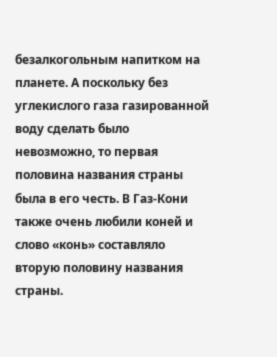безалкогольным напитком на планете. А поскольку без углекислого газа газированной воду сделать было невозможно, то первая половина названия страны была в его честь. В Газ-Кони также очень любили коней и слово «конь» составляло вторую половину названия страны.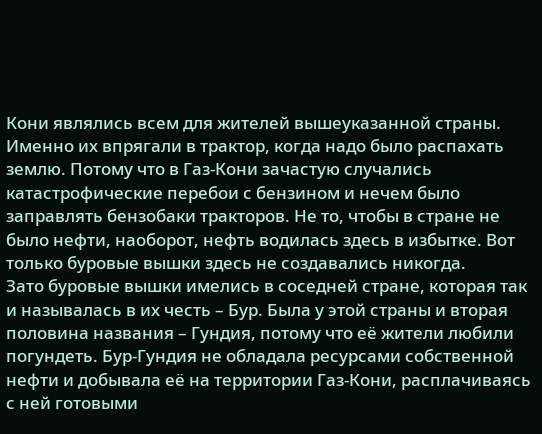Кони являлись всем для жителей вышеуказанной страны. Именно их впрягали в трактор, когда надо было распахать землю. Потому что в Газ-Кони зачастую случались катастрофические перебои с бензином и нечем было заправлять бензобаки тракторов. Не то, чтобы в стране не было нефти, наоборот, нефть водилась здесь в избытке. Вот только буровые вышки здесь не создавались никогда.
Зато буровые вышки имелись в соседней стране, которая так и называлась в их честь – Бур. Была у этой страны и вторая половина названия – Гундия, потому что её жители любили погундеть. Бур-Гундия не обладала ресурсами собственной нефти и добывала её на территории Газ-Кони, расплачиваясь с ней готовыми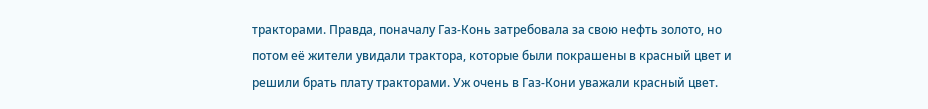тракторами. Правда, поначалу Газ-Конь затребовала за свою нефть золото, но потом её жители увидали трактора, которые были покрашены в красный цвет и решили брать плату тракторами. Уж очень в Газ-Кони уважали красный цвет.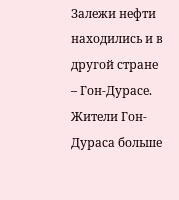Залежи нефти находились и в другой стране – Гон-Дурасе. Жители Гон-Дураса больше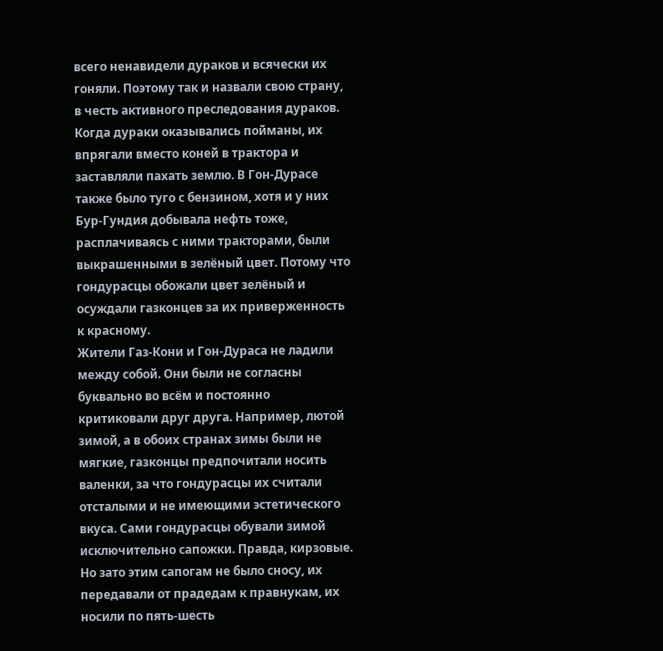всего ненавидели дураков и всячески их гоняли. Поэтому так и назвали свою страну, в честь активного преследования дураков. Когда дураки оказывались пойманы, их впрягали вместо коней в трактора и заставляли пахать землю. В Гон-Дурасе также было туго с бензином, хотя и у них Бур-Гундия добывала нефть тоже, расплачиваясь с ними тракторами, были выкрашенными в зелёный цвет. Потому что гондурасцы обожали цвет зелёный и осуждали газконцев за их приверженность к красному.
Жители Газ-Кони и Гон-Дураса не ладили между собой. Они были не согласны буквально во всём и постоянно критиковали друг друга. Например, лютой зимой, а в обоих странах зимы были не мягкие, газконцы предпочитали носить валенки, за что гондурасцы их считали отсталыми и не имеющими эстетического вкуса. Сами гондурасцы обували зимой исключительно сапожки. Правда, кирзовые. Но зато этим сапогам не было сносу, их передавали от прадедам к правнукам, их носили по пять-шесть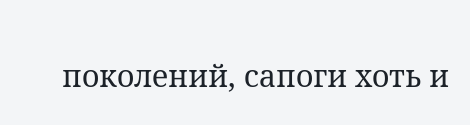поколений, сапоги хоть и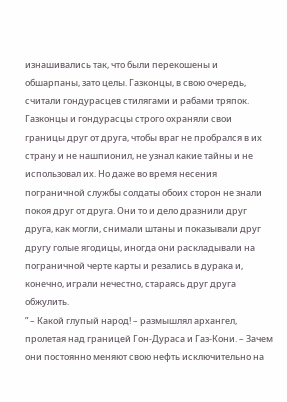изнашивались так, что были перекошены и обшарпаны, зато целы. Газконцы, в свою очередь, считали гондурасцев стилягами и рабами тряпок.
Газконцы и гондурасцы строго охраняли свои границы друг от друга, чтобы враг не пробрался в их страну и не нашпионил, не узнал какие тайны и не использовал их. Но даже во время несения пограничной службы солдаты обоих сторон не знали покоя друг от друга. Они то и дело дразнили друг друга, как могли, снимали штаны и показывали друг другу голые ягодицы, иногда они раскладывали на пограничной черте карты и резались в дурака и, конечно, играли нечестно, стараясь друг друга обжулить.
” – Какой глупый народ! – размышлял архангел, пролетая над границей Гон-Дураса и Газ-Кони. – Зачем они постоянно меняют свою нефть исключительно на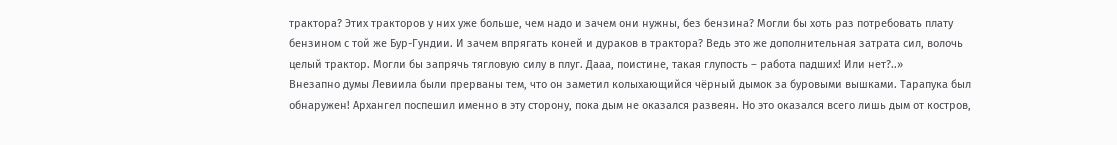трактора? Этих тракторов у них уже больше, чем надо и зачем они нужны, без бензина? Могли бы хоть раз потребовать плату бензином с той же Бур-Гундии. И зачем впрягать коней и дураков в трактора? Ведь это же дополнительная затрата сил, волочь целый трактор. Могли бы запрячь тягловую силу в плуг. Дааа, поистине, такая глупость – работа падших! Или нет?..»
Внезапно думы Левиила были прерваны тем, что он заметил колыхающийся чёрный дымок за буровыми вышками. Тарапука был обнаружен! Архангел поспешил именно в эту сторону, пока дым не оказался развеян. Но это оказался всего лишь дым от костров,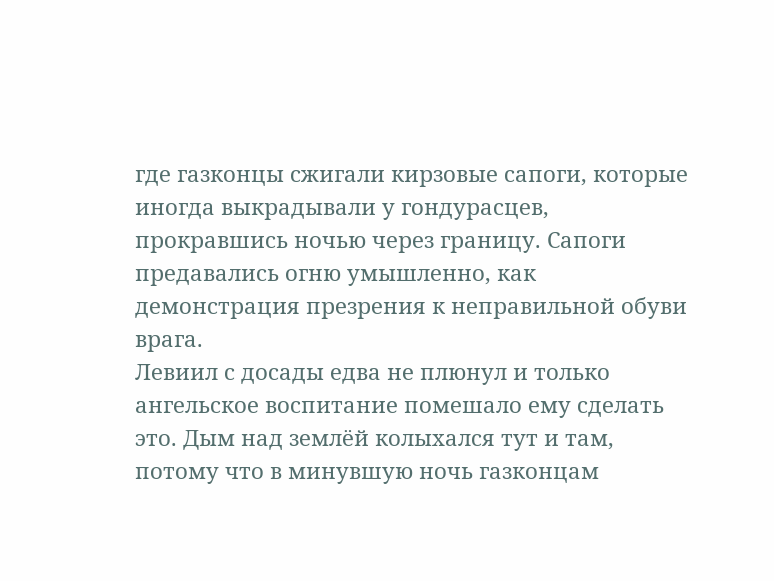где газконцы сжигали кирзовые сапоги, которые иногда выкрадывали у гондурасцев, прокравшись ночью через границу. Сапоги предавались огню умышленно, как демонстрация презрения к неправильной обуви врага.
Левиил с досады едва не плюнул и только ангельское воспитание помешало ему сделать это. Дым над землёй колыхался тут и там, потому что в минувшую ночь газконцам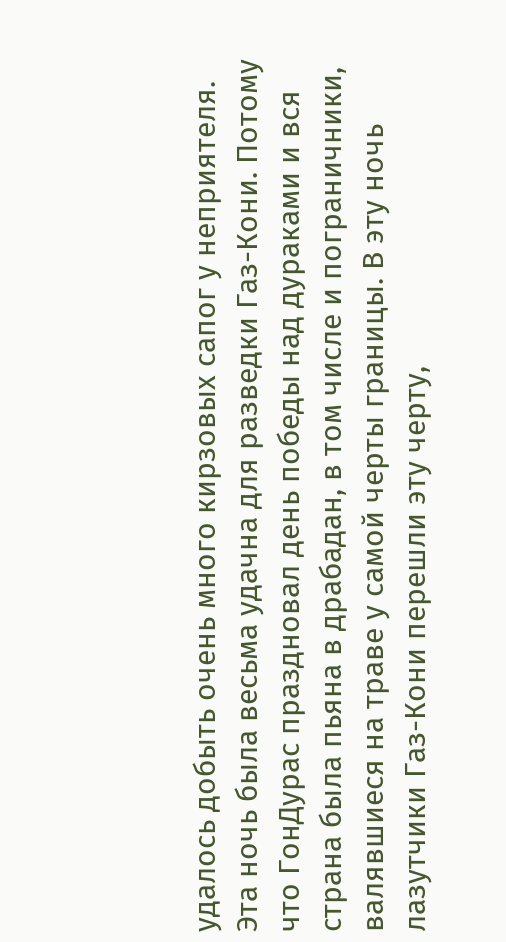удалось добыть очень много кирзовых сапог у неприятеля. Эта ночь была весьма удачна для разведки Газ-Кони. Потому что ГонДурас праздновал день победы над дураками и вся страна была пьяна в драбадан, в том числе и пограничники, валявшиеся на траве у самой черты границы. В эту ночь лазутчики Газ-Кони перешли эту черту,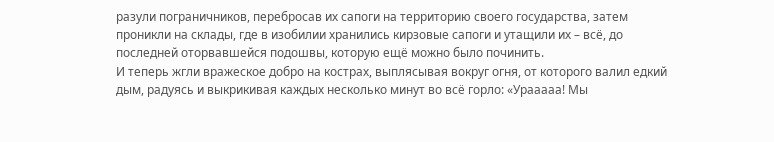разули пограничников, перебросав их сапоги на территорию своего государства, затем проникли на склады, где в изобилии хранились кирзовые сапоги и утащили их – всё, до последней оторвавшейся подошвы, которую ещё можно было починить.
И теперь жгли вражеское добро на кострах, выплясывая вокруг огня, от которого валил едкий дым, радуясь и выкрикивая каждых несколько минут во всё горло: «Урааааа! Мы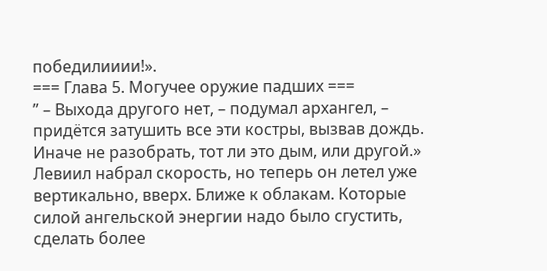победилииии!».
=== Глава 5. Могучее оружие падших ===
” – Выхода другого нет, – подумал архангел, – придётся затушить все эти костры, вызвав дождь. Иначе не разобрать, тот ли это дым, или другой.»
Левиил набрал скорость, но теперь он летел уже вертикально, вверх. Ближе к облакам. Которые силой ангельской энергии надо было сгустить, сделать более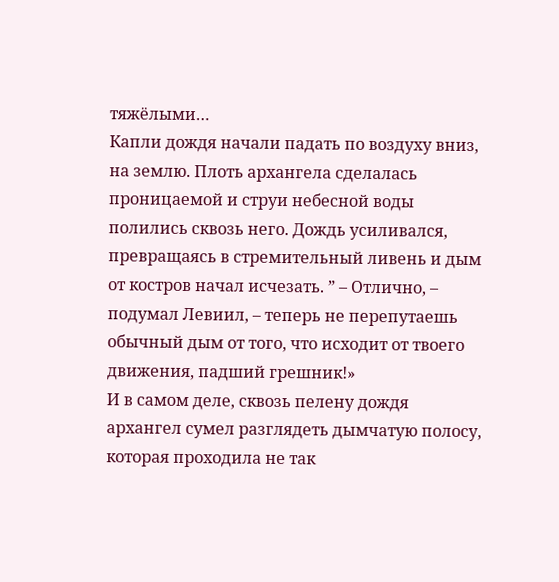тяжёлыми…
Капли дождя начали падать по воздуху вниз, на землю. Плоть архангела сделалась проницаемой и струи небесной воды полились сквозь него. Дождь усиливался, превращаясь в стремительный ливень и дым от костров начал исчезать. ” – Отлично, – подумал Левиил, – теперь не перепутаешь обычный дым от того, что исходит от твоего движения, падший грешник!»
И в самом деле, сквозь пелену дождя архангел сумел разглядеть дымчатую полосу, которая проходила не так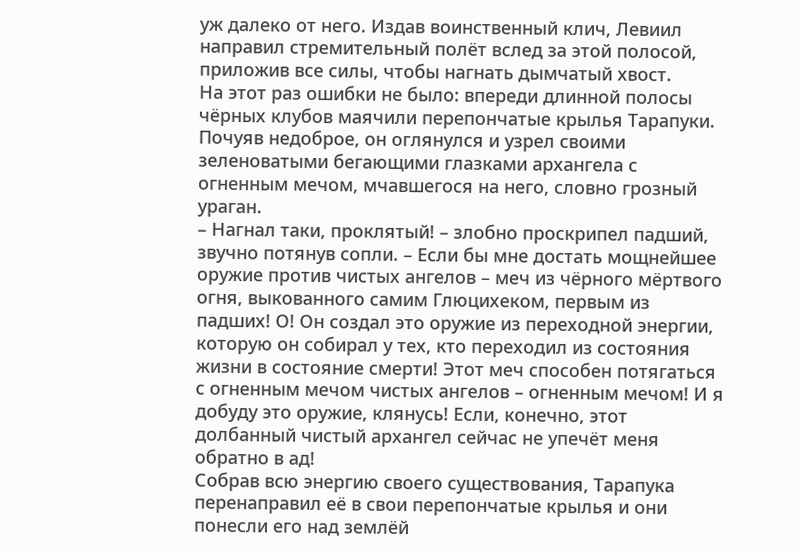уж далеко от него. Издав воинственный клич, Левиил направил стремительный полёт вслед за этой полосой, приложив все силы, чтобы нагнать дымчатый хвост.
На этот раз ошибки не было: впереди длинной полосы чёрных клубов маячили перепончатые крылья Тарапуки. Почуяв недоброе, он оглянулся и узрел своими зеленоватыми бегающими глазками архангела с огненным мечом, мчавшегося на него, словно грозный ураган.
– Нагнал таки, проклятый! – злобно проскрипел падший, звучно потянув сопли. – Если бы мне достать мощнейшее оружие против чистых ангелов – меч из чёрного мёртвого огня, выкованного самим Глюцихеком, первым из падших! О! Он создал это оружие из переходной энергии, которую он собирал у тех, кто переходил из состояния жизни в состояние смерти! Этот меч способен потягаться с огненным мечом чистых ангелов – огненным мечом! И я добуду это оружие, клянусь! Если, конечно, этот долбанный чистый архангел сейчас не упечёт меня обратно в ад!
Собрав всю энергию своего существования, Тарапука перенаправил её в свои перепончатые крылья и они понесли его над землёй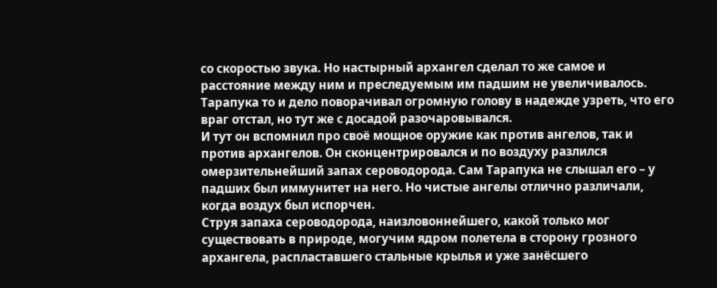со скоростью звука. Но настырный архангел сделал то же самое и расстояние между ним и преследуемым им падшим не увеличивалось. Тарапука то и дело поворачивал огромную голову в надежде узреть, что его враг отстал, но тут же с досадой разочаровывался.
И тут он вспомнил про своё мощное оружие как против ангелов, так и против архангелов. Он сконцентрировался и по воздуху разлился омерзительнейший запах сероводорода. Сам Тарапука не слышал его – у падших был иммунитет на него. Но чистые ангелы отлично различали, когда воздух был испорчен.
Струя запаха сероводорода, наизловоннейшего, какой только мог существовать в природе, могучим ядром полетела в сторону грозного архангела, распластавшего стальные крылья и уже занёсшего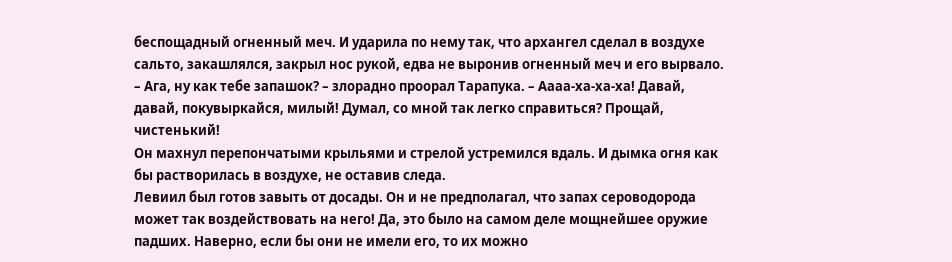беспощадный огненный меч. И ударила по нему так, что архангел сделал в воздухе сальто, закашлялся, закрыл нос рукой, едва не выронив огненный меч и его вырвало.
– Ага, ну как тебе запашок? – злорадно проорал Тарапука. – Аааа-ха-ха-ха! Давай, давай, покувыркайся, милый! Думал, со мной так легко справиться? Прощай, чистенький!
Он махнул перепончатыми крыльями и стрелой устремился вдаль. И дымка огня как бы растворилась в воздухе, не оставив следа.
Левиил был готов завыть от досады. Он и не предполагал, что запах сероводорода может так воздействовать на него! Да, это было на самом деле мощнейшее оружие падших. Наверно, если бы они не имели его, то их можно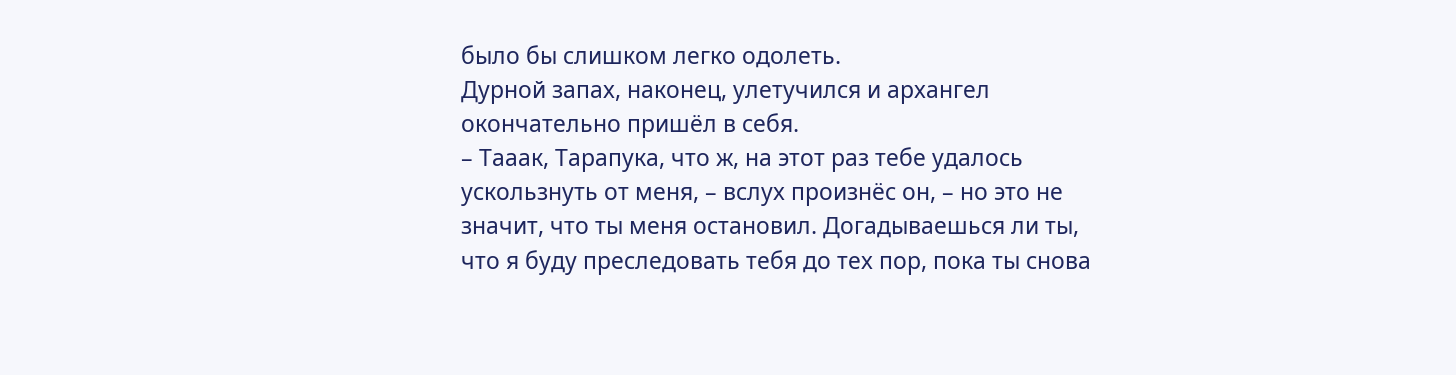было бы слишком легко одолеть.
Дурной запах, наконец, улетучился и архангел окончательно пришёл в себя.
– Тааак, Тарапука, что ж, на этот раз тебе удалось ускользнуть от меня, – вслух произнёс он, – но это не значит, что ты меня остановил. Догадываешься ли ты, что я буду преследовать тебя до тех пор, пока ты снова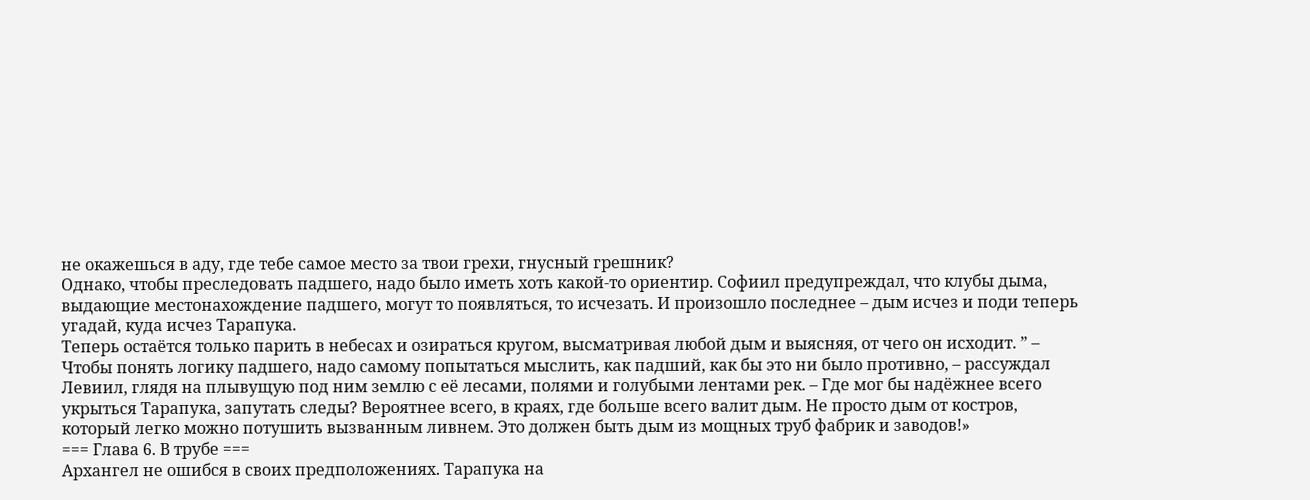не окажешься в аду, где тебе самое место за твои грехи, гнусный грешник?
Однако, чтобы преследовать падшего, надо было иметь хоть какой-то ориентир. Софиил предупреждал, что клубы дыма, выдающие местонахождение падшего, могут то появляться, то исчезать. И произошло последнее – дым исчез и поди теперь угадай, куда исчез Тарапука.
Теперь остаётся только парить в небесах и озираться кругом, высматривая любой дым и выясняя, от чего он исходит. ” – Чтобы понять логику падшего, надо самому попытаться мыслить, как падший, как бы это ни было противно, – рассуждал Левиил, глядя на плывущую под ним землю с её лесами, полями и голубыми лентами рек. – Где мог бы надёжнее всего укрыться Тарапука, запутать следы? Вероятнее всего, в краях, где больше всего валит дым. Не просто дым от костров, который легко можно потушить вызванным ливнем. Это должен быть дым из мощных труб фабрик и заводов!»
=== Глава 6. В трубе ===
Архангел не ошибся в своих предположениях. Тарапука на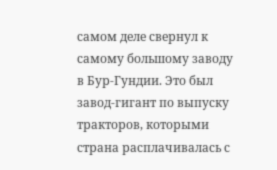самом деле свернул к самому большому заводу в Бур-Гундии. Это был завод-гигант по выпуску тракторов, которыми страна расплачивалась с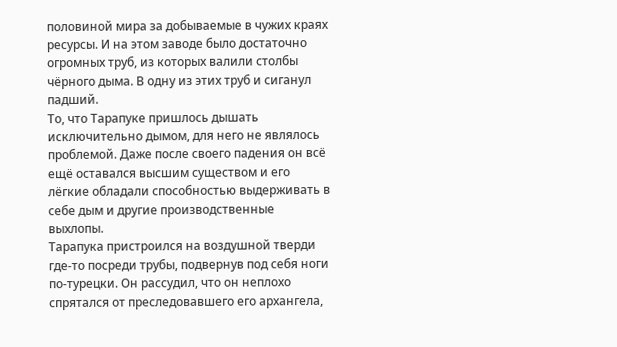половиной мира за добываемые в чужих краях ресурсы. И на этом заводе было достаточно огромных труб, из которых валили столбы чёрного дыма. В одну из этих труб и сиганул падший.
То, что Тарапуке пришлось дышать исключительно дымом, для него не являлось проблемой. Даже после своего падения он всё ещё оставался высшим существом и его лёгкие обладали способностью выдерживать в себе дым и другие производственные выхлопы.
Тарапука пристроился на воздушной тверди где-то посреди трубы, подвернув под себя ноги по-турецки. Он рассудил, что он неплохо спрятался от преследовавшего его архангела,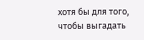хотя бы для того, чтобы выгадать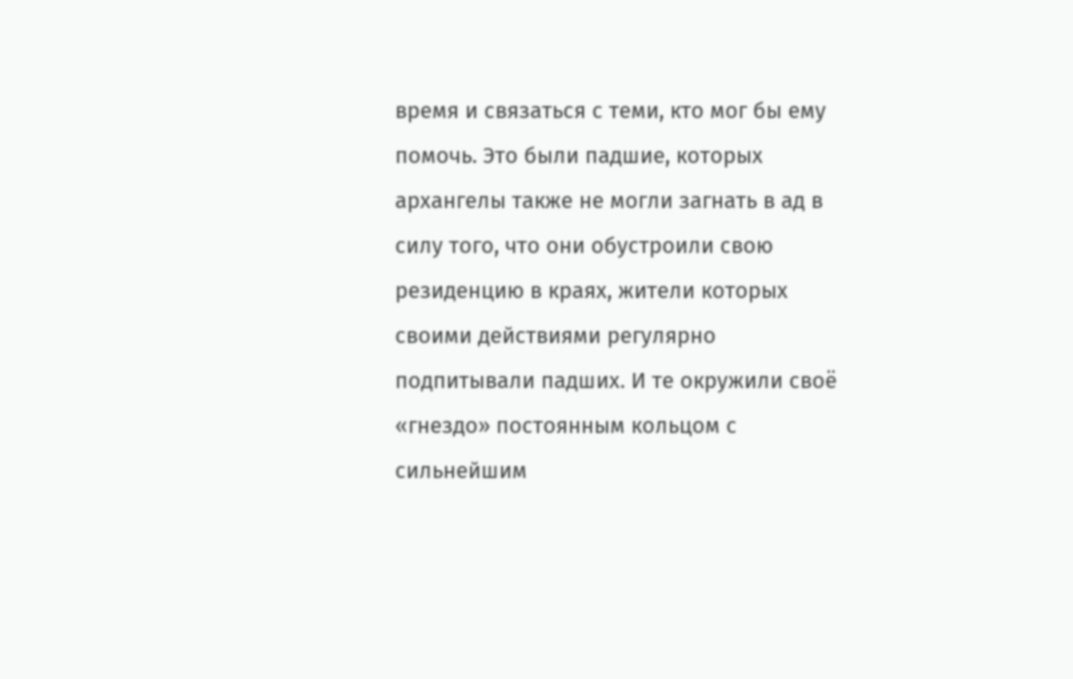время и связаться с теми, кто мог бы ему помочь. Это были падшие, которых архангелы также не могли загнать в ад в силу того, что они обустроили свою резиденцию в краях, жители которых своими действиями регулярно подпитывали падших. И те окружили своё «гнездо» постоянным кольцом с сильнейшим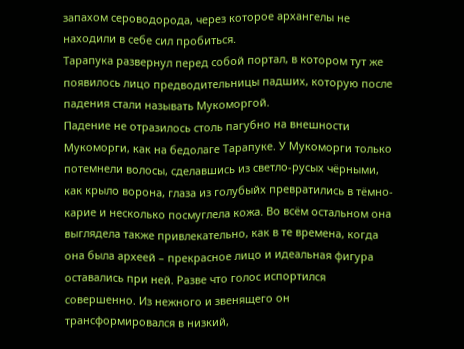запахом сероводорода, через которое архангелы не находили в себе сил пробиться.
Тарапука развернул перед собой портал, в котором тут же появилось лицо предводительницы падших, которую после падения стали называть Мукоморгой.
Падение не отразилось столь пагубно на внешности Мукоморги, как на бедолаге Тарапуке. У Мукоморги только потемнели волосы, сделавшись из светло-русых чёрными, как крыло ворона, глаза из голубыйх превратились в тёмно-карие и несколько посмуглела кожа. Во всём остальном она выглядела также привлекательно, как в те времена, когда она была археей – прекрасное лицо и идеальная фигура оставались при ней. Разве что голос испортился совершенно. Из нежного и звенящего он трансформировался в низкий,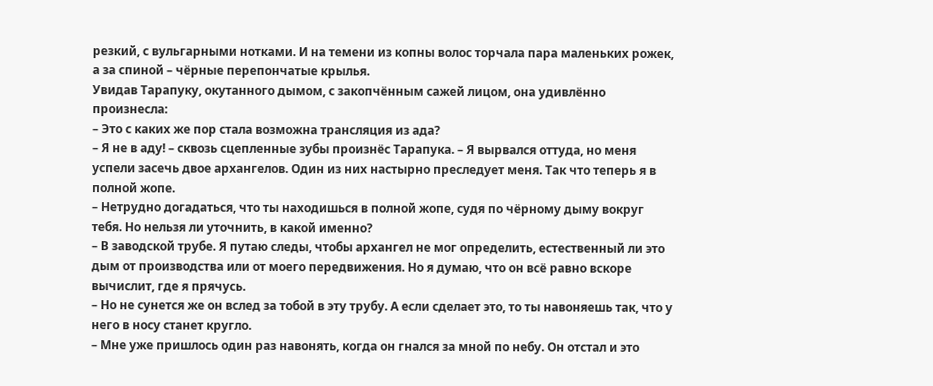резкий, с вульгарными нотками. И на темени из копны волос торчала пара маленьких рожек, а за спиной – чёрные перепончатые крылья.
Увидав Тарапуку, окутанного дымом, с закопчённым сажей лицом, она удивлённо произнесла:
– Это с каких же пор стала возможна трансляция из ада?
– Я не в аду! – сквозь сцепленные зубы произнёс Тарапука. – Я вырвался оттуда, но меня успели засечь двое архангелов. Один из них настырно преследует меня. Так что теперь я в полной жопе.
– Нетрудно догадаться, что ты находишься в полной жопе, судя по чёрному дыму вокруг тебя. Но нельзя ли уточнить, в какой именно?
– В заводской трубе. Я путаю следы, чтобы архангел не мог определить, естественный ли это дым от производства или от моего передвижения. Но я думаю, что он всё равно вскоре вычислит, где я прячусь.
– Но не сунется же он вслед за тобой в эту трубу. А если сделает это, то ты навоняешь так, что у него в носу станет кругло.
– Мне уже пришлось один раз навонять, когда он гнался за мной по небу. Он отстал и это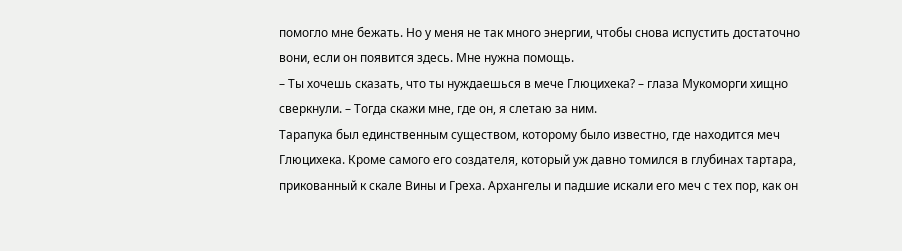помогло мне бежать. Но у меня не так много энергии, чтобы снова испустить достаточно вони, если он появится здесь. Мне нужна помощь.
– Ты хочешь сказать, что ты нуждаешься в мече Глюцихека? – глаза Мукоморги хищно сверкнули. – Тогда скажи мне, где он, я слетаю за ним.
Тарапука был единственным существом, которому было известно, где находится меч Глюцихека. Кроме самого его создателя, который уж давно томился в глубинах тартара, прикованный к скале Вины и Греха. Архангелы и падшие искали его меч с тех пор, как он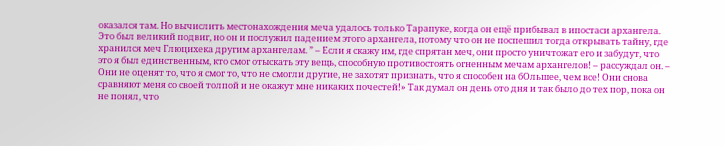оказался там. Но вычислить местонахождения меча удалось только Тарапуке, когда он ещё прибывал в ипостаси архангела. Это был великий подвиг, но он и послужил падением этого архангела, потому что он не поспешил тогда открывать тайну, где хранился меч Глюцихека другим архангелам. ” – Если я скажу им, где спрятан меч, они просто уничтожат его и забудут, что это я был единственным, кто смог отыскать эту вещь, способную противостоять огненным мечам архангелов! – рассуждал он. – Они не оценят то, что я смог то, что не смогли другие, не захотят признать, что я способен на бОльшее, чем все! Они снова сравняют меня со своей толпой и не окажут мне никаких почестей!» Так думал он день ото дня и так было до тех пор, пока он не понял, что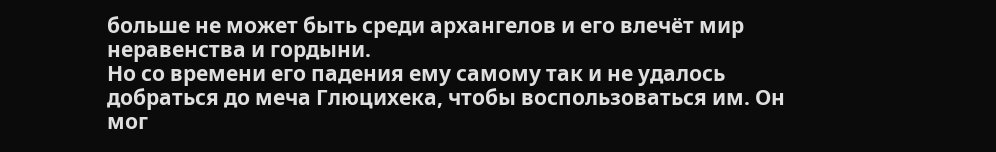больше не может быть среди архангелов и его влечёт мир неравенства и гордыни.
Но со времени его падения ему самому так и не удалось добраться до меча Глюцихека, чтобы воспользоваться им. Он мог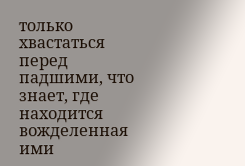только хвастаться перед падшими, что знает, где находится вожделенная ими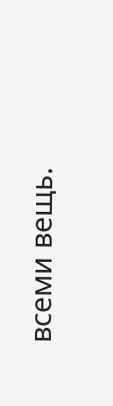всеми вещь.